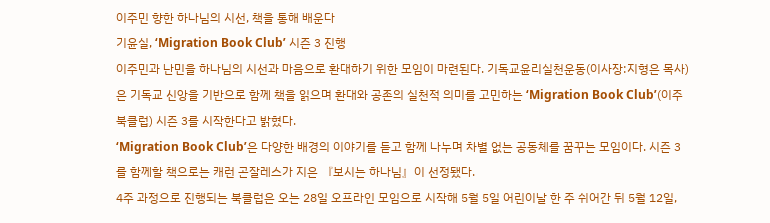이주민 향한 하나님의 시선, 책을 통해 배운다
기윤실, ‘Migration Book Club’ 시즌 3 진행
이주민과 난민을 하나님의 시선과 마음으로 환대하기 위한 모임이 마련된다. 기독교윤리실천운동(이사장:지형은 목사)은 기독교 신앙을 기반으로 함께 책을 읽으며 환대와 공존의 실천적 의미를 고민하는 ‘Migration Book Club’(이주 북클럽) 시즌 3를 시작한다고 밝혔다.
‘Migration Book Club’은 다양한 배경의 이야기를 듣고 함께 나누며 차별 없는 공동체를 꿈꾸는 모임이다. 시즌 3를 함께할 책으로는 캐런 곤잘레스가 지은 『보시는 하나님』이 선정됐다.
4주 과정으로 진행되는 북클럽은 오는 28일 오프라인 모임으로 시작해 5월 5일 어린이날 한 주 쉬어간 뒤 5월 12일,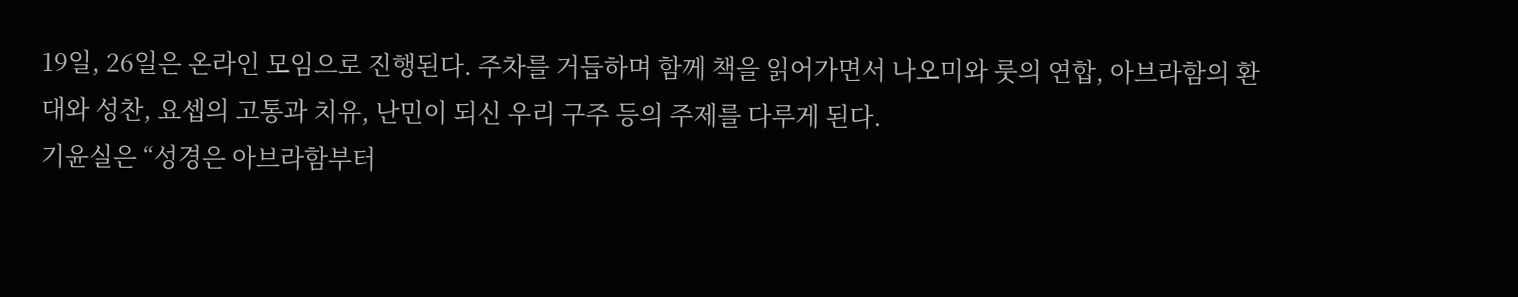19일, 26일은 온라인 모임으로 진행된다. 주차를 거듭하며 함께 책을 읽어가면서 나오미와 룻의 연합, 아브라함의 환대와 성찬, 요셉의 고통과 치유, 난민이 되신 우리 구주 등의 주제를 다루게 된다.
기윤실은 “성경은 아브라함부터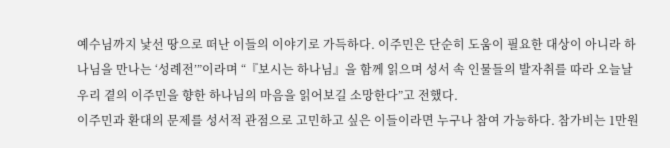예수님까지 낯선 땅으로 떠난 이들의 이야기로 가득하다. 이주민은 단순히 도움이 필요한 대상이 아니라 하나님을 만나는 ‘성례전’”이라며 “『보시는 하나님』을 함께 읽으며 성서 속 인물들의 발자취를 따라 오늘날 우리 곁의 이주민을 향한 하나님의 마음을 읽어보길 소망한다”고 전했다.
이주민과 환대의 문제를 성서적 관점으로 고민하고 싶은 이들이라면 누구나 참여 가능하다. 참가비는 1만원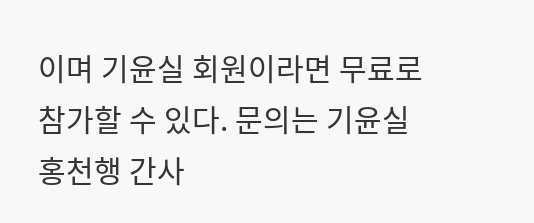이며 기윤실 회원이라면 무료로 참가할 수 있다. 문의는 기윤실 홍천행 간사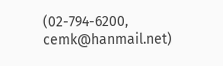(02-794-6200, cemk@hanmail.net)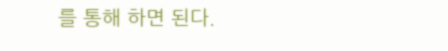를 통해 하면 된다.